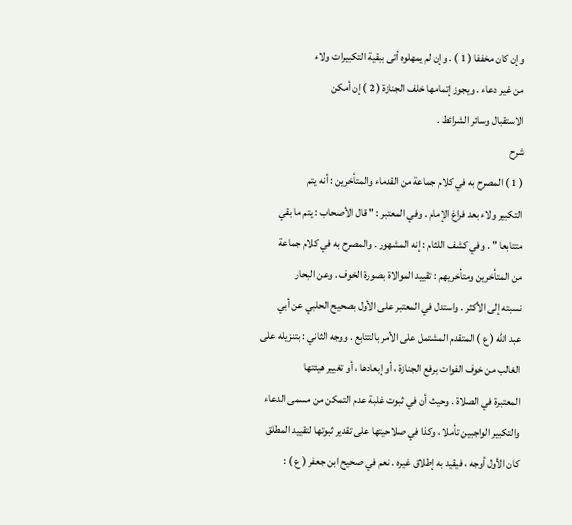وإن كان مخففا ( 1 ) . وإن لم يمهلوه أتى ببقية التكبيرات ولاء
من غير دعاء . ويجوز إتمامها خلف الجنازة ( 2 ) إن أمكن
الاستقبال وسائر الشرائط .
شرح
( 1 ) المصرح به في كلام جماعة من القدماء والمتأخرين : أنه يتم
التكبير ولاء بعد فراغ الإمام . وفي المعتبر : " قال الأصحاب : يتم ما بقي
متتابعا " . وفي كشف اللثام : إنه المشهور . والمصرح به في كلام جماعة
من المتأخرين ومتأخريهم : تقييد الموالاة بصورة الخوف . وعن البحار
نسبته إلى الأكثر . واستدل في المعتبر على الأول بصحيح الحلبي عن أبي
عبد الله ( ع ) المتقدم المشتمل على الأمر بالتتابع . ووجه الثاني : بتنزيله على
الغالب من خوف الفوات برفع الجنازة ، أو إبعادها ، أو تغيير هيئتها
المعتبرة في الصلاة . وحيث أن في ثبوت غلبة عدم التمكن من مسمى الدعاء
والتكبير الواجبين تأملا ، وكذا في صلاحيتها على تقدير ثبوتها لتقييد المطلق
كان الأول أوجه ، فيقيد به إطلاق غيره . نعم في صحيح ابن جعفر ( ع ) :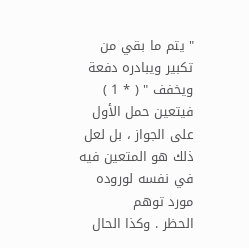" يتم ما بقي من تكبير ويبادره دفعة ويخفف " ( * 1 ) فيتعين حمل الأول
على الجواز ، بل لعل ذلك هو المتعين فيه في نفسه لوروده مورد توهم
الحظر . وكذا الحال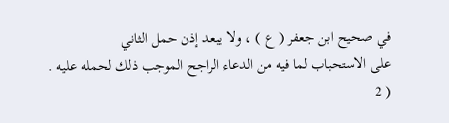في صحيح ابن جعفر ( ع ) ، ولا يبعد إذن حمل الثاني
على الاستحباب لما فيه من الدعاء الراجح الموجب ذلك لحمله عليه .
( 2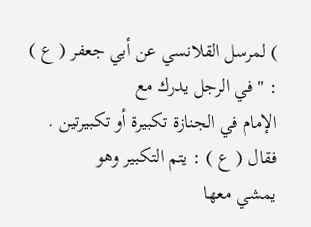) لمرسل القلانسي عن أبي جعفر ( ع ) : " في الرجل يدرك مع
الإمام في الجنازة تكبيرة أو تكبيرتين . فقال ( ع ) : يتم التكبير وهو
يمشي معها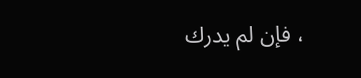، فإن لم يدرك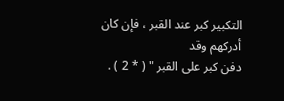التكبير كبر عند القبر ، فإن كان أدركهم وقد
دفن كبر على القبر " ( * 2 ) .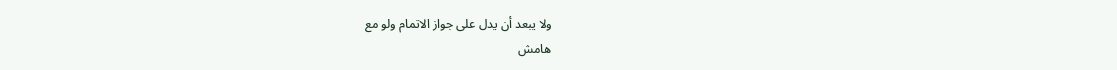ولا يبعد أن يدل على جواز الاتمام ولو مع
هامش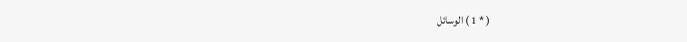( * 1 ) الوسائل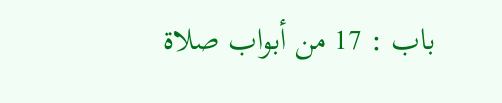باب : 17 من أبواب صلاة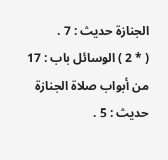الجنازة حديث : 7 .
( * 2 ) الوسائل باب : 17 من أبواب صلاة الجنازة حديث : 5 .